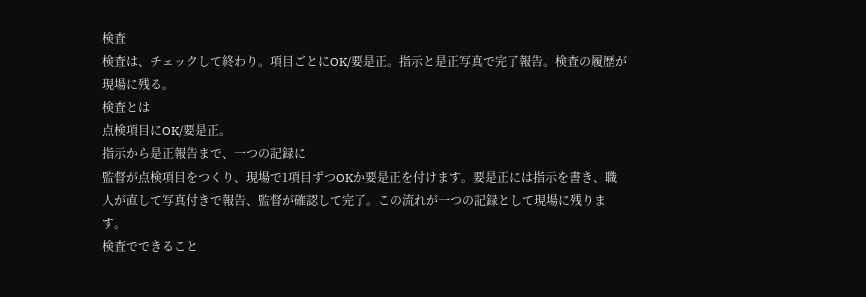検査
検査は、チェックして終わり。項目ごとにOK/要是正。指示と是正写真で完了報告。検査の履歴が現場に残る。
検査とは
点検項目にOK/要是正。
指示から是正報告まで、一つの記録に
監督が点検項目をつくり、現場で1項目ずつOKか要是正を付けます。要是正には指示を書き、職人が直して写真付きで報告、監督が確認して完了。この流れが一つの記録として現場に残ります。
検査でできること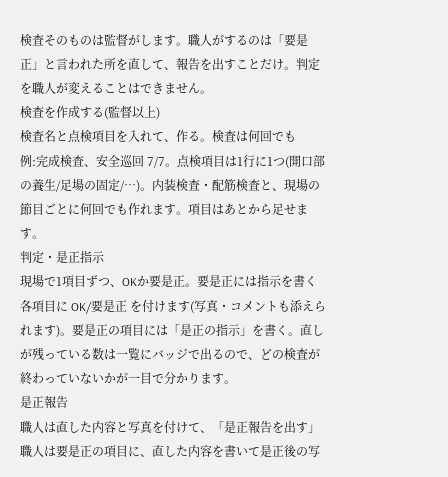検査そのものは監督がします。職人がするのは「要是正」と言われた所を直して、報告を出すことだけ。判定を職人が変えることはできません。
検査を作成する(監督以上)
検査名と点検項目を入れて、作る。検査は何回でも
例:完成検査、安全巡回 7/7。点検項目は1行に1つ(開口部の養生/足場の固定/…)。内装検査・配筋検査と、現場の節目ごとに何回でも作れます。項目はあとから足せます。
判定・是正指示
現場で1項目ずつ、OKか要是正。要是正には指示を書く
各項目に OK/要是正 を付けます(写真・コメントも添えられます)。要是正の項目には「是正の指示」を書く。直しが残っている数は一覧にバッジで出るので、どの検査が終わっていないかが一目で分かります。
是正報告
職人は直した内容と写真を付けて、「是正報告を出す」
職人は要是正の項目に、直した内容を書いて是正後の写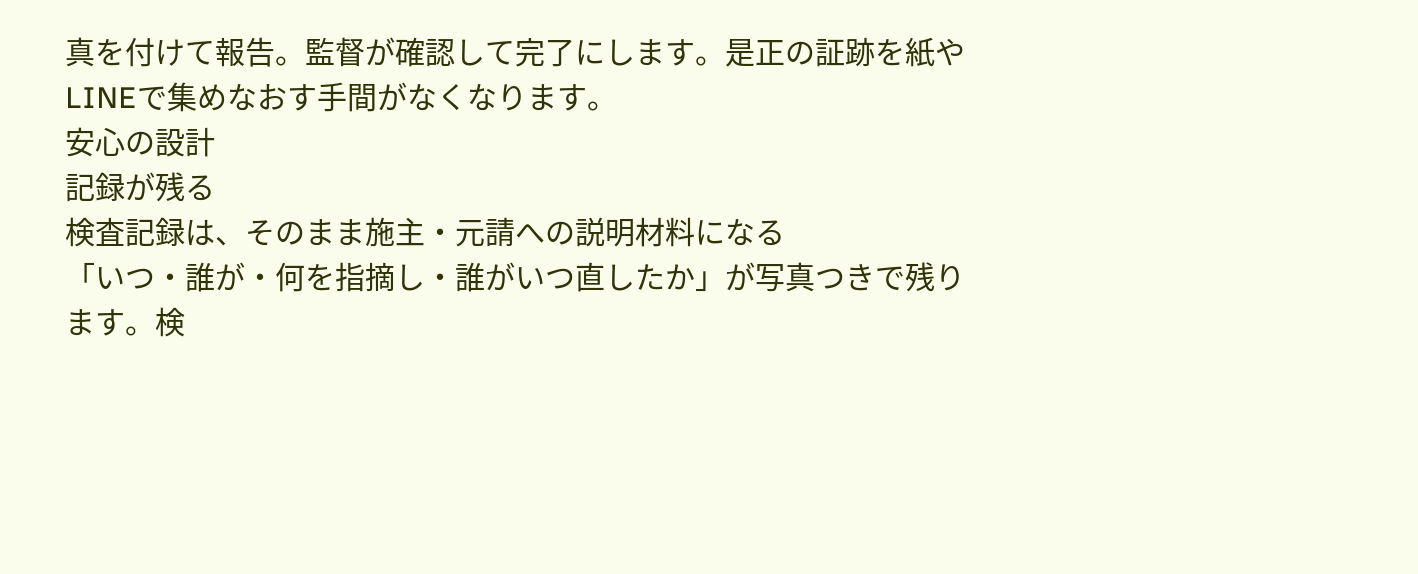真を付けて報告。監督が確認して完了にします。是正の証跡を紙やLINEで集めなおす手間がなくなります。
安心の設計
記録が残る
検査記録は、そのまま施主・元請への説明材料になる
「いつ・誰が・何を指摘し・誰がいつ直したか」が写真つきで残ります。検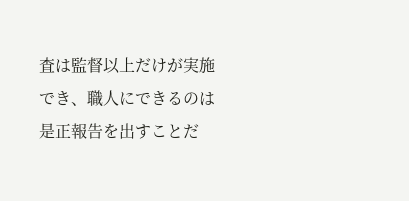査は監督以上だけが実施でき、職人にできるのは是正報告を出すことだ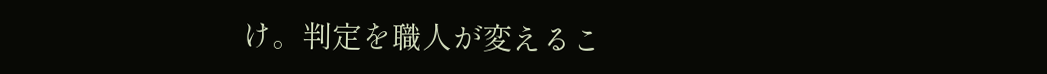け。判定を職人が変えるこ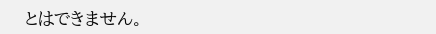とはできません。